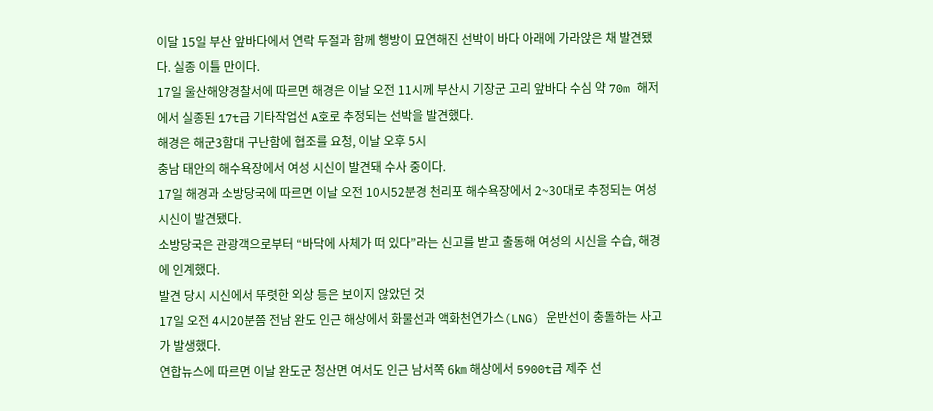이달 15일 부산 앞바다에서 연락 두절과 함께 행방이 묘연해진 선박이 바다 아래에 가라앉은 채 발견됐다. 실종 이틀 만이다.
17일 울산해양경찰서에 따르면 해경은 이날 오전 11시께 부산시 기장군 고리 앞바다 수심 약 70m 해저에서 실종된 17t급 기타작업선 A호로 추정되는 선박을 발견했다.
해경은 해군3함대 구난함에 협조를 요청, 이날 오후 5시
충남 태안의 해수욕장에서 여성 시신이 발견돼 수사 중이다.
17일 해경과 소방당국에 따르면 이날 오전 10시52분경 천리포 해수욕장에서 2~30대로 추정되는 여성 시신이 발견됐다.
소방당국은 관광객으로부터 “바닥에 사체가 떠 있다”라는 신고를 받고 출동해 여성의 시신을 수습, 해경에 인계했다.
발견 당시 시신에서 뚜렷한 외상 등은 보이지 않았던 것
17일 오전 4시20분쯤 전남 완도 인근 해상에서 화물선과 액화천연가스(LNG) 운반선이 충돌하는 사고가 발생했다.
연합뉴스에 따르면 이날 완도군 청산면 여서도 인근 남서쪽 6㎞ 해상에서 5900t급 제주 선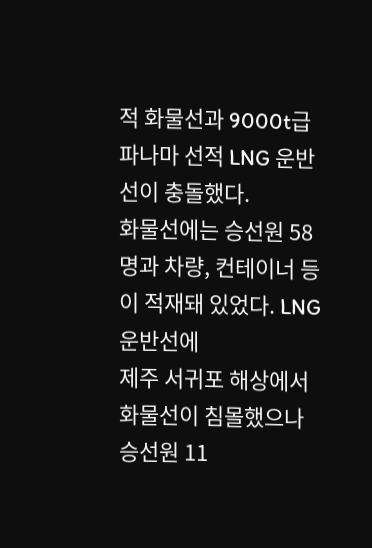적 화물선과 9000t급 파나마 선적 LNG 운반선이 충돌했다.
화물선에는 승선원 58명과 차량, 컨테이너 등이 적재돼 있었다. LNG 운반선에
제주 서귀포 해상에서 화물선이 침몰했으나 승선원 11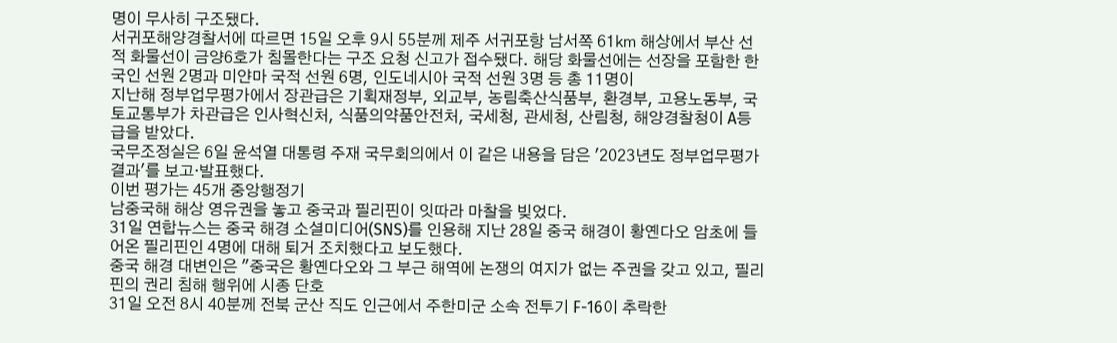명이 무사히 구조됐다.
서귀포해양경찰서에 따르면 15일 오후 9시 55분께 제주 서귀포항 남서쪽 61㎞ 해상에서 부산 선적 화물선이 금양6호가 침몰한다는 구조 요청 신고가 접수됐다. 해당 화물선에는 선장을 포함한 한국인 선원 2명과 미얀마 국적 선원 6명, 인도네시아 국적 선원 3명 등 총 11명이
지난해 정부업무평가에서 장관급은 기획재정부, 외교부, 농림축산식품부, 환경부, 고용노동부, 국토교통부가 차관급은 인사혁신처, 식품의약품안전처, 국세청, 관세청, 산림청, 해양경찰청이 A등급을 받았다.
국무조정실은 6일 윤석열 대통령 주재 국무회의에서 이 같은 내용을 담은 '2023년도 정부업무평가 결과'를 보고·발표했다.
이번 평가는 45개 중앙행정기
남중국해 해상 영유권을 놓고 중국과 필리핀이 잇따라 마찰을 빚었다.
31일 연합뉴스는 중국 해경 소셜미디어(SNS)를 인용해 지난 28일 중국 해경이 황옌다오 암초에 들어온 필리핀인 4명에 대해 퇴거 조치했다고 보도했다.
중국 해경 대변인은 "중국은 황옌다오와 그 부근 해역에 논쟁의 여지가 없는 주권을 갖고 있고, 필리핀의 권리 침해 행위에 시종 단호
31일 오전 8시 40분께 전북 군산 직도 인근에서 주한미군 소속 전투기 F-16이 추락한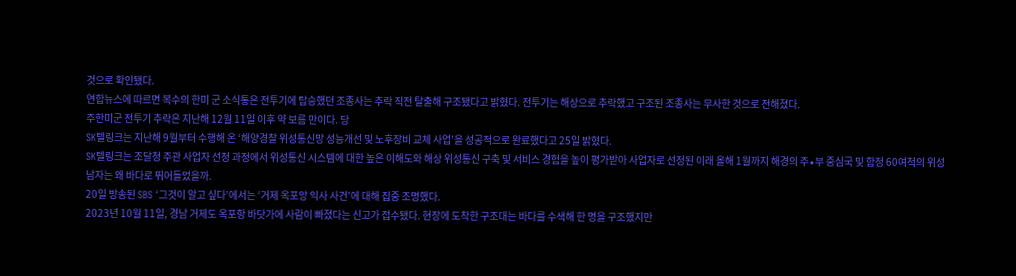것으로 확인됐다.
연합뉴스에 따르면 복수의 한미 군 소식통은 전투기에 탑승했던 조종사는 추락 직전 탈출해 구조됐다고 밝혔다. 전투기는 해상으로 추락했고 구조된 조종사는 무사한 것으로 전해졌다.
주한미군 전투기 추락은 지난해 12월 11일 이후 약 보름 만이다. 당
SK텔링크는 지난해 9월부터 수행해 온 ‘해양경찰 위성통신망 성능개선 및 노후장비 교체 사업’을 성공적으로 완료했다고 25일 밝혔다.
SK텔링크는 조달청 주관 사업자 선정 과정에서 위성통신 시스템에 대한 높은 이해도와 해상 위성통신 구축 및 서비스 경험을 높이 평가받아 사업자로 선정된 이래 올해 1월까지 해경의 주∙부 중심국 및 함정 60여척의 위성
남자는 왜 바다로 뛰어들었을까.
20일 방송된 SBS ‘그것이 알고 싶다’에서는 ‘거제 옥포앙 익사 사건’에 대해 집중 조명했다.
2023년 10월 11일, 경남 거제도 옥포항 바닷가에 사람이 빠졌다는 신고가 접수됐다. 현장에 도착한 구조대는 바다를 수색해 한 명을 구조했지만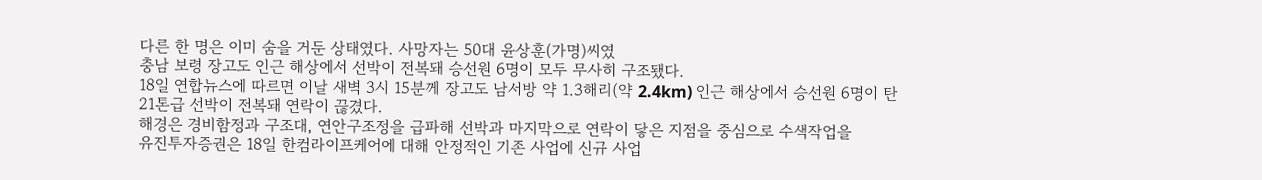다른 한 명은 이미 숨을 거둔 상태였다. 사망자는 50대 윤상훈(가명)씨였
충남 보령 장고도 인근 해상에서 선박이 전복돼 승선원 6명이 모두 무사히 구조됐다.
18일 연합뉴스에 따르면 이날 새벽 3시 15분께 장고도 남서방 약 1.3해리(약 2.4km) 인근 해상에서 승선원 6명이 탄 21톤급 선박이 전복돼 연락이 끊겼다.
해경은 경비함정과 구조대, 연안구조정을 급파해 선박과 마지막으로 연락이 닿은 지점을 중심으로 수색작업을
유진투자증권은 18일 한컴라이프케어에 대해 안정적인 기존 사업에 신규 사업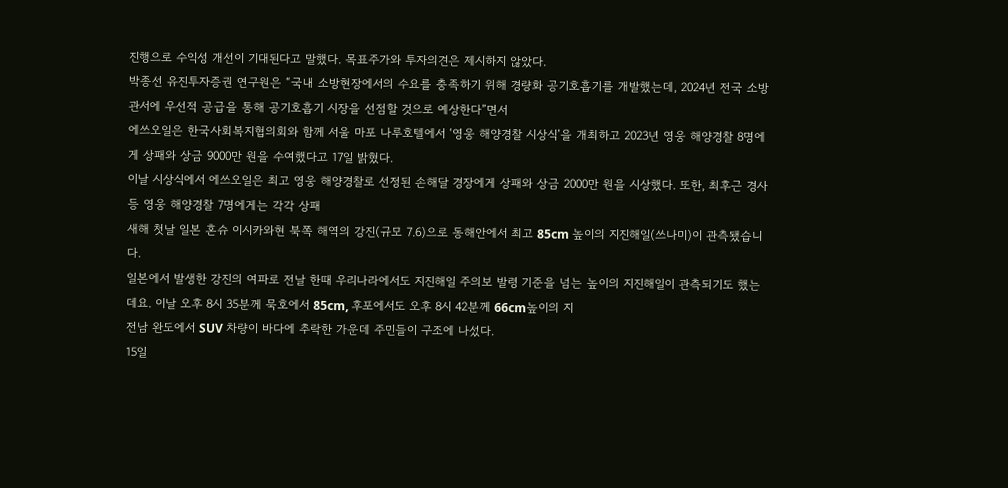진행으로 수익성 개선이 기대된다고 말했다. 목표주가와 투자의견은 제시하지 않았다.
박종선 유진투자증권 연구원은 “국내 소방현장에서의 수요를 충족하기 위해 경량화 공기호흡기를 개발했는데, 2024년 전국 소방관서에 우선적 공급을 통해 공기호흡기 시장을 선점할 것으로 예상한다”면서
에쓰오일은 한국사회복지협의회와 함께 서울 마포 나루호텔에서 ‘영웅 해양경찰 시상식’을 개최하고 2023년 영웅 해양경찰 8명에게 상패와 상금 9000만 원을 수여했다고 17일 밝혔다.
이날 시상식에서 에쓰오일은 최고 영웅 해양경찰로 선정된 손해달 경장에게 상패와 상금 2000만 원을 시상했다. 또한, 최후근 경사 등 영웅 해양경찰 7명에게는 각각 상패
새해 첫날 일본 혼슈 이시카와현 북쪽 해역의 강진(규모 7.6)으로 동해안에서 최고 85cm 높이의 지진해일(쓰나미)이 관측됐습니다.
일본에서 발생한 강진의 여파로 전날 한때 우리나라에서도 지진해일 주의보 발령 기준을 넘는 높이의 지진해일이 관측되기도 했는데요. 이날 오후 8시 35분께 묵호에서 85cm, 후포에서도 오후 8시 42분께 66cm높이의 지
전남 완도에서 SUV 차량이 바다에 추락한 가운데 주민들이 구조에 나섰다.
15일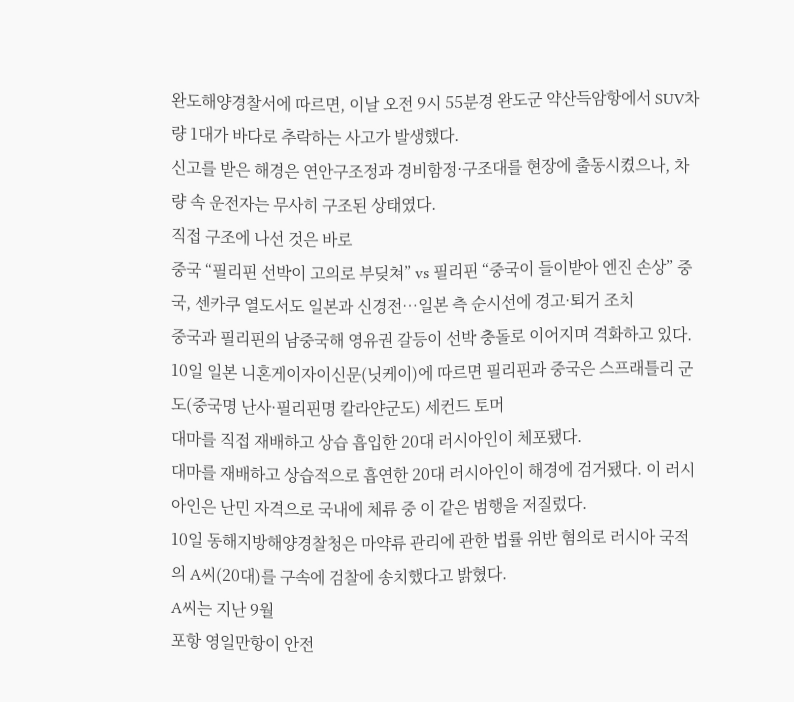완도해양경찰서에 따르면, 이날 오전 9시 55분경 완도군 약산득암항에서 SUV차량 1대가 바다로 추락하는 사고가 발생했다.
신고를 받은 해경은 연안구조정과 경비함정·구조대를 현장에 출동시켰으나, 차량 속 운전자는 무사히 구조된 상태였다.
직접 구조에 나선 것은 바로
중국 “필리핀 선박이 고의로 부딪쳐” vs 필리핀 “중국이 들이받아 엔진 손상” 중국, 센카쿠 열도서도 일본과 신경전…일본 측 순시선에 경고·퇴거 조치
중국과 필리핀의 남중국해 영유권 갈등이 선박 충돌로 이어지며 격화하고 있다.
10일 일본 니혼게이자이신문(닛케이)에 따르면 필리핀과 중국은 스프래틀리 군도(중국명 난사·필리핀명 칼라얀군도) 세컨드 토머
대마를 직접 재배하고 상습 흡입한 20대 러시아인이 체포됐다.
대마를 재배하고 상습적으로 흡연한 20대 러시아인이 해경에 검거됐다. 이 러시아인은 난민 자격으로 국내에 체류 중 이 같은 범행을 저질렀다.
10일 동해지방해양경찰청은 마약류 관리에 관한 법률 위반 혐의로 러시아 국적의 A씨(20대)를 구속에 검찰에 송치했다고 밝혔다.
A씨는 지난 9월
포항 영일만항이 안전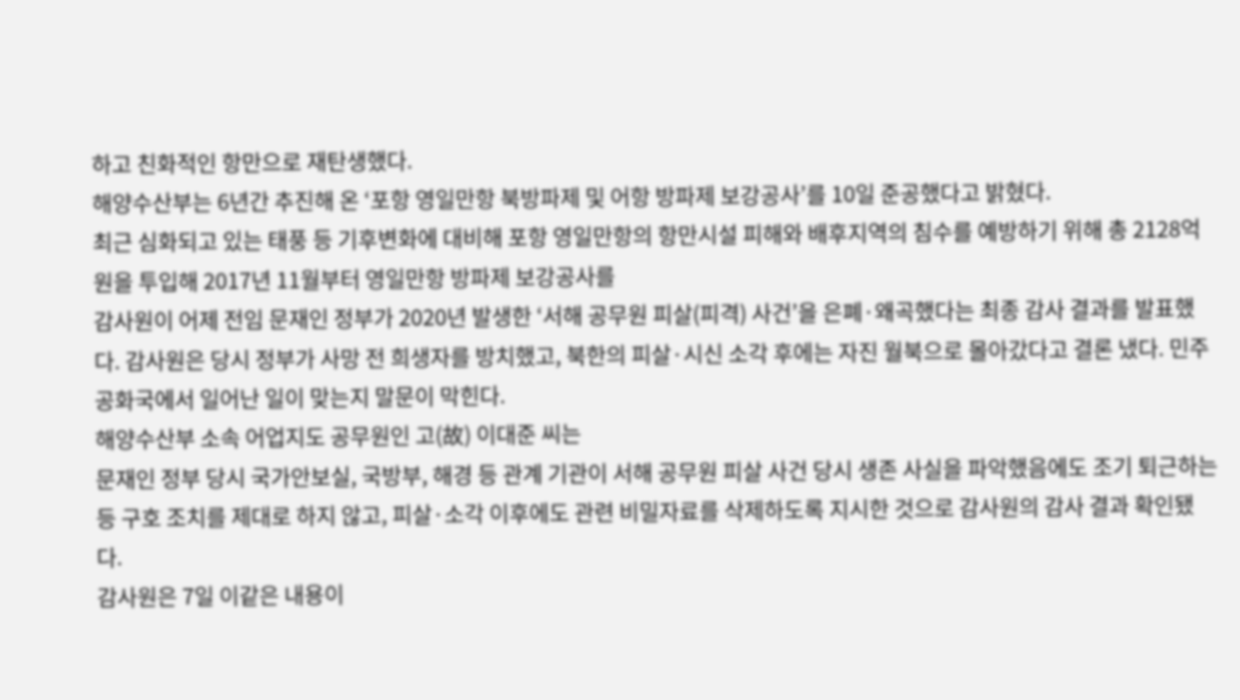하고 친화적인 항만으로 재탄생했다.
해양수산부는 6년간 추진해 온 ‘포항 영일만항 북방파제 및 어항 방파제 보강공사’를 10일 준공했다고 밝혔다.
최근 심화되고 있는 태풍 등 기후변화에 대비해 포항 영일만항의 항만시설 피해와 배후지역의 침수를 예방하기 위해 총 2128억 원을 투입해 2017년 11월부터 영일만항 방파제 보강공사를
감사원이 어제 전임 문재인 정부가 2020년 발생한 ‘서해 공무원 피살(피격) 사건’을 은폐·왜곡했다는 최종 감사 결과를 발표했다. 감사원은 당시 정부가 사망 전 희생자를 방치했고, 북한의 피살·시신 소각 후에는 자진 월북으로 몰아갔다고 결론 냈다. 민주공화국에서 일어난 일이 맞는지 말문이 막힌다.
해양수산부 소속 어업지도 공무원인 고(故) 이대준 씨는
문재인 정부 당시 국가안보실, 국방부, 해경 등 관계 기관이 서해 공무원 피살 사건 당시 생존 사실을 파악했음에도 조기 퇴근하는 등 구호 조치를 제대로 하지 않고, 피살·소각 이후에도 관련 비밀자료를 삭제하도록 지시한 것으로 감사원의 감사 결과 확인됐다.
감사원은 7일 이같은 내용이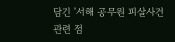담긴 '서해 공무원 피살사건 관련 점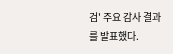검' 주요 감사 결과를 발표했다.